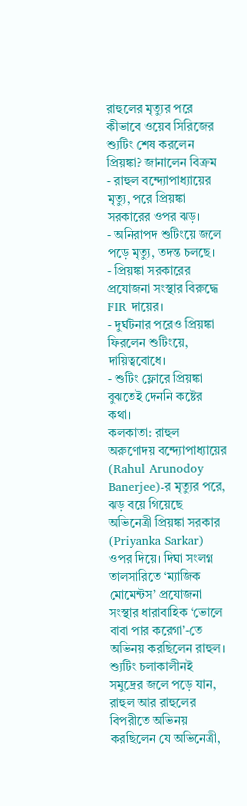রাহুলের মৃত্যুর পরে কীভাবে ওয়েব সিরিজের শ্যুটিং শেষ করলেন প্রিয়ঙ্কা? জানালেন বিক্রম
- রাহুল বন্দ্যোপাধ্যায়ের মৃত্যু, পরে প্রিয়ঙ্কা সরকারের ওপর ঝড়।
- অনিরাপদ শুটিংয়ে জলে পড়ে মৃত্যু, তদন্ত চলছে।
- প্রিয়ঙ্কা সরকারের প্রযোজনা সংস্থার বিরুদ্ধে FIR দায়ের।
- দুর্ঘটনার পরেও প্রিয়ঙ্কা ফিরলেন শুটিংয়ে, দায়িত্ববোধে।
- শুটিং ফ্লোরে প্রিয়ঙ্কা বুঝতেই দেননি কষ্টের কথা।
কলকাতা: রাহুল অরুণোদয় বন্দ্যোপাধ্যায়ের (Rahul Arunodoy Banerjee)-র মৃত্যুর পরে, ঝড় বয়ে গিয়েছে অভিনেত্রী প্রিয়ঙ্কা সরকার (Priyanka Sarkar) ওপর দিয়ে। দিঘা সংলগ্ন তালসারিতে ‘ম্যাজিক মোমেন্টস’ প্রযোজনা সংস্থার ধারাবাহিক ‘ভোলে বাবা পার করেগা’-তে অভিনয় করছিলেন রাহুল। শ্যুটিং চলাকালীনই সমুদ্রের জলে পড়ে যান, রাহুল আর রাহুলের বিপরীতে অভিনয় করছিলেন যে অভিনেত্রী,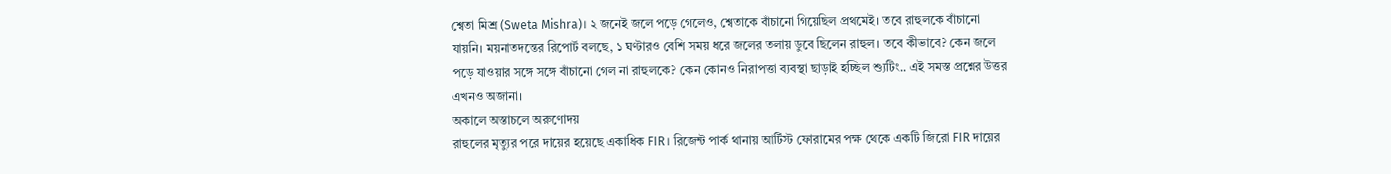শ্বেতা মিশ্র (Sweta Mishra)। ২ জনেই জলে পড়ে গেলেও, শ্বেতাকে বাঁচানো গিয়েছিল প্রথমেই। তবে রাহুলকে বাঁচানো যায়নি। ময়নাতদন্তের রিপোর্ট বলছে, ১ ঘণ্টারও বেশি সময় ধরে জলের তলায় ডুবে ছিলেন রাহুল। তবে কীভাবে? কেন জলে পড়ে যাওয়ার সঙ্গে সঙ্গে বাঁচানো গেল না রাহুলকে? কেন কোনও নিরাপত্তা ব্যবস্থা ছাড়াই হচ্ছিল শ্যুটিং.. এই সমস্ত প্রশ্নের উত্তর এখনও অজানা।
অকালে অস্তাচলে অরুণোদয়
রাহুলের মৃত্যুর পরে দায়ের হয়েছে একাধিক FIR। রিজেন্ট পার্ক থানায় আর্টিস্ট ফোরামের পক্ষ থেকে একটি জিরো FIR দায়ের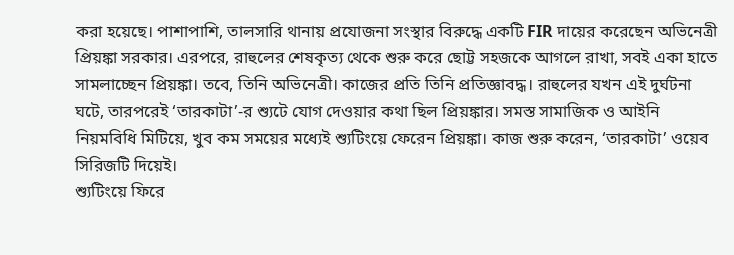করা হয়েছে। পাশাপাশি, তালসারি থানায় প্রযোজনা সংস্থার বিরুদ্ধে একটি FIR দায়ের করেছেন অভিনেত্রী প্রিয়ঙ্কা সরকার। এরপরে, রাহুলের শেষকৃত্য থেকে শুরু করে ছোট্ট সহজকে আগলে রাখা, সবই একা হাতে সামলাচ্ছেন প্রিয়ঙ্কা। তবে, তিনি অভিনেত্রী। কাজের প্রতি তিনি প্রতিজ্ঞাবদ্ধ। রাহুলের যখন এই দুর্ঘটনা ঘটে, তারপরেই ‘তারকাটা’-র শ্যুটে যোগ দেওয়ার কথা ছিল প্রিয়ঙ্কার। সমস্ত সামাজিক ও আইনি নিয়মবিধি মিটিয়ে, খুব কম সময়ের মধ্যেই শ্যুটিংয়ে ফেরেন প্রিয়ঙ্কা। কাজ শুরু করেন, ‘তারকাটা’ ওয়েব সিরিজটি দিয়েই।
শ্যুটিংয়ে ফিরে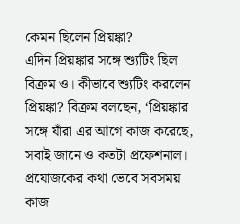কেমন ছিলেন প্রিয়ঙ্কা?
এদিন প্রিয়ঙ্কার সঙ্গে শ্যুটিং ছিল বিক্রম ও। কীভাবে শ্যুটিং করলেন প্রিয়ঙ্কা? বিক্রম বলছেন, ‘প্রিয়ঙ্কার সঙ্গে যাঁরা এর আগে কাজ করেছে, সবাই জানে ও কতটা প্রফেশনাল। প্রযোজকের কথা ভেবে সবসময় কাজ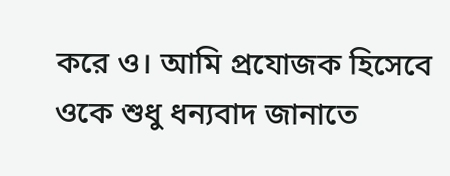করে ও। আমি প্রযোজক হিসেবে ওকে শুধু ধন্যবাদ জানাতে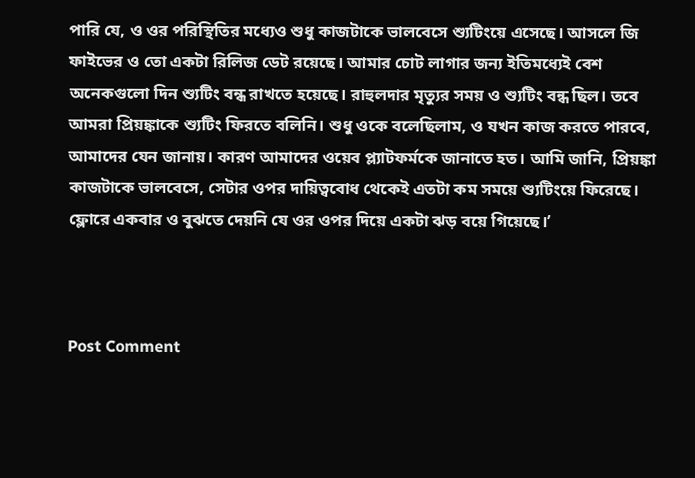পারি যে, ও ওর পরিস্থিতির মধ্যেও শুধু কাজটাকে ভালবেসে শ্যুটিংয়ে এসেছে। আসলে জি ফাইভের ও তো একটা রিলিজ ডেট রয়েছে। আমার চোট লাগার জন্য ইতিমধ্যেই বেশ অনেকগুলো দিন শ্যুটিং বন্ধ রাখতে হয়েছে। রাহুলদার মৃত্যুর সময় ও শ্যুটিং বন্ধ ছিল। তবে আমরা প্রিয়ঙ্কাকে শ্যুটিং ফিরতে বলিনি। শুধু ওকে বলেছিলাম, ও যখন কাজ করতে পারবে, আমাদের যেন জানায়। কারণ আমাদের ওয়েব প্ল্যাটফর্মকে জানাতে হত। আমি জানি, প্রিয়ঙ্কা কাজটাকে ভালবেসে, সেটার ওপর দায়িত্ববোধ থেকেই এতটা কম সময়ে শ্যুটিংয়ে ফিরেছে। ফ্লোরে একবার ও বুঝতে দেয়নি যে ওর ওপর দিয়ে একটা ঝড় বয়ে গিয়েছে।’



Post Comment